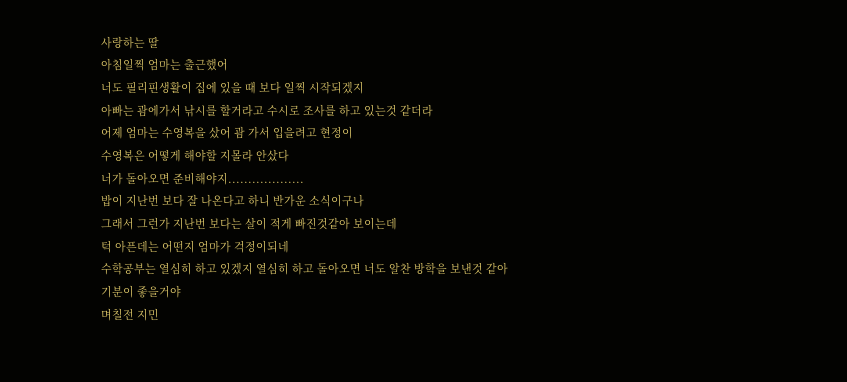사랑하는 딸
아침일찍 엄마는 출근했어
너도 필리핀생활이 집에 있을 때 보다 일찍 시작되겠지
아빠는 괌에가서 낚시를 할거라고 수시로 조사를 하고 있는것 같더라
어제 엄마는 수영복을 샀어 괌 가서 입을려고 현정이
수영복은 어떻게 해야할 지몰라 안샀다
너가 돌아오면 준비해야지...................
밥이 지난번 보다 잘 나온다고 하니 반가운 소식이구나
그래서 그런가 지난번 보다는 살이 적게 빠진것같아 보이는데
턱 아픈데는 어떤지 엄마가 걱정이되네
수학공부는 열심히 하고 있겠지 열심히 하고 돌아오면 너도 알찬 방학을 보낸것 같아
기분이 좋을거야
며칠전 지민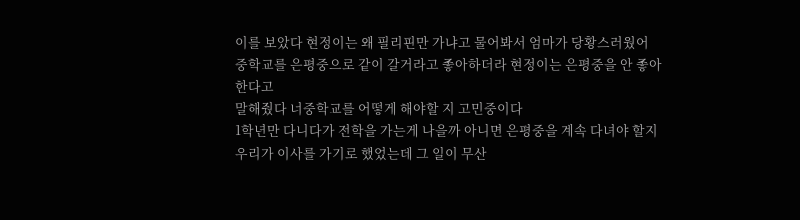이를 보았다 현정이는 왜 필리핀만 가냐고 물어봐서 엄마가 당황스러웠어
중학교를 은평중으로 같이 갈거라고 좋아하더라 현정이는 은평중을 안 좋아 한다고
말해줬다 너중학교를 어떻게 해야할 지 고민중이다
1학년만 다니다가 전학을 가는게 나을까 아니면 은평중을 계속 다녀야 할지
우리가 이사를 가기로 했었는데 그 일이 무산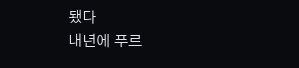됐다
내년에 푸르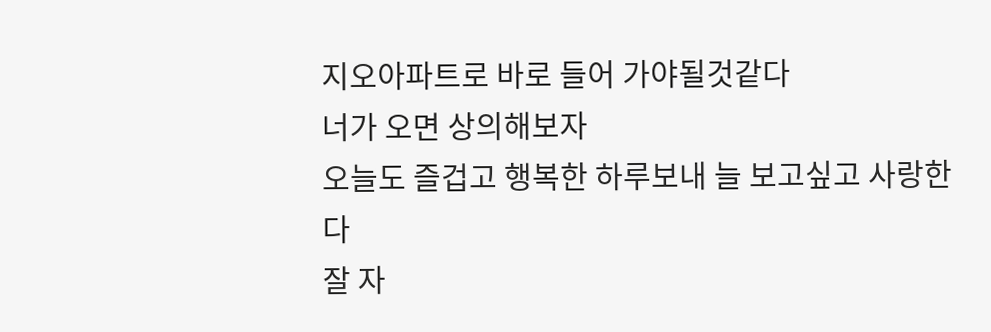지오아파트로 바로 들어 가야될것같다
너가 오면 상의해보자
오늘도 즐겁고 행복한 하루보내 늘 보고싶고 사랑한다
잘 자